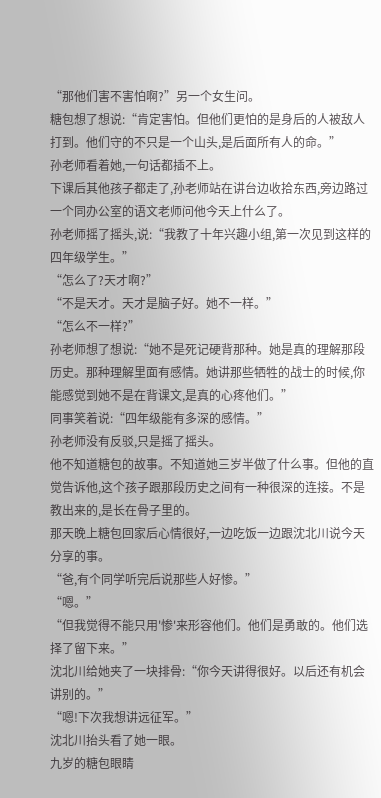“那他们害不害怕啊?”另一个女生问。
糖包想了想说:“肯定害怕。但他们更怕的是身后的人被敌人打到。他们守的不只是一个山头,是后面所有人的命。”
孙老师看着她,一句话都插不上。
下课后其他孩子都走了,孙老师站在讲台边收拾东西,旁边路过一个同办公室的语文老师问他今天上什么了。
孙老师摇了摇头,说:“我教了十年兴趣小组,第一次见到这样的四年级学生。”
“怎么了?天才啊?”
“不是天才。天才是脑子好。她不一样。”
“怎么不一样?”
孙老师想了想说:“她不是死记硬背那种。她是真的理解那段历史。那种理解里面有感情。她讲那些牺牲的战士的时候,你能感觉到她不是在背课文,是真的心疼他们。”
同事笑着说:“四年级能有多深的感情。”
孙老师没有反驳,只是摇了摇头。
他不知道糖包的故事。不知道她三岁半做了什么事。但他的直觉告诉他,这个孩子跟那段历史之间有一种很深的连接。不是教出来的,是长在骨子里的。
那天晚上糖包回家后心情很好,一边吃饭一边跟沈北川说今天分享的事。
“爸,有个同学听完后说那些人好惨。”
“嗯。”
“但我觉得不能只用'惨'来形容他们。他们是勇敢的。他们选择了留下来。”
沈北川给她夹了一块排骨:“你今天讲得很好。以后还有机会讲别的。”
“嗯!下次我想讲远征军。”
沈北川抬头看了她一眼。
九岁的糖包眼睛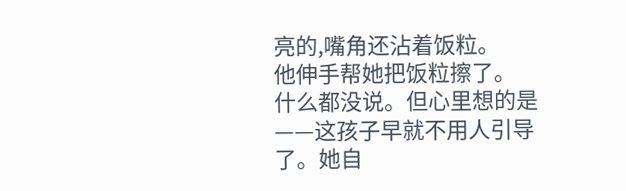亮的,嘴角还沾着饭粒。
他伸手帮她把饭粒擦了。
什么都没说。但心里想的是——这孩子早就不用人引导了。她自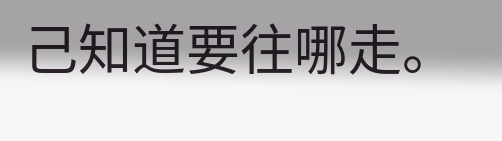己知道要往哪走。